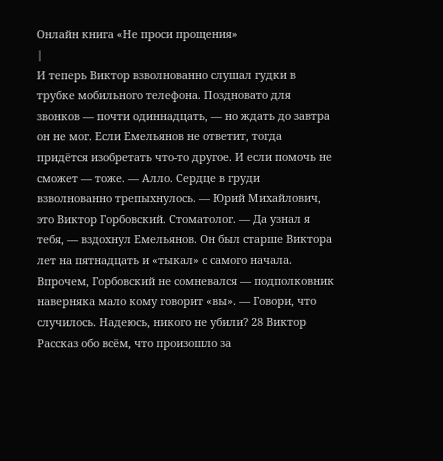Онлайн книга «Не проси прощения»
|
И теперь Виктор взволнованно слушал гудки в трубке мобильного телефона. Поздновато для звонков — почти одиннадцать, — но ждать до завтра он не мог. Если Емельянов не ответит, тогда придётся изобретать что-то другое. И если помочь не сможет — тоже. — Алло. Сердце в груди взволнованно трепыхнулось. — Юрий Михайлович, это Виктор Горбовский. Стоматолог. — Да узнал я тебя, — вздохнул Емельянов. Он был старше Виктора лет на пятнадцать и «тыкал» с самого начала. Впрочем, Горбовский не сомневался — подполковник наверняка мало кому говорит «вы». — Говори, что случилось. Надеюсь, никого не убили? 28 Виктор Рассказ обо всём, что произошло за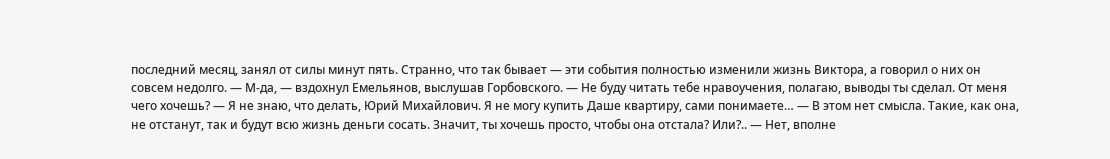последний месяц, занял от силы минут пять. Странно, что так бывает — эти события полностью изменили жизнь Виктора, а говорил о них он совсем недолго. — М-да, — вздохнул Емельянов, выслушав Горбовского. — Не буду читать тебе нравоучения, полагаю, выводы ты сделал. От меня чего хочешь? — Я не знаю, что делать, Юрий Михайлович. Я не могу купить Даше квартиру, сами понимаете… — В этом нет смысла. Такие, как она, не отстанут, так и будут всю жизнь деньги сосать. Значит, ты хочешь просто, чтобы она отстала? Или?.. — Нет, вполне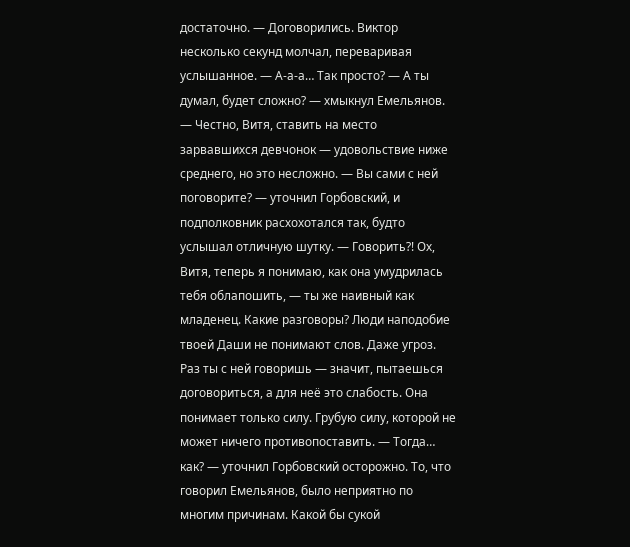достаточно. — Договорились. Виктор несколько секунд молчал, переваривая услышанное. — А-а-а… Так просто? — А ты думал, будет сложно? — хмыкнул Емельянов. — Честно, Витя, ставить на место зарвавшихся девчонок — удовольствие ниже среднего, но это несложно. — Вы сами с ней поговорите? — уточнил Горбовский, и подполковник расхохотался так, будто услышал отличную шутку. — Говорить?! Ох, Витя, теперь я понимаю, как она умудрилась тебя облапошить, — ты же наивный как младенец. Какие разговоры? Люди наподобие твоей Даши не понимают слов. Даже угроз. Раз ты с ней говоришь — значит, пытаешься договориться, а для неё это слабость. Она понимает только силу. Грубую силу, которой не может ничего противопоставить. — Тогда… как? — уточнил Горбовский осторожно. То, что говорил Емельянов, было неприятно по многим причинам. Какой бы сукой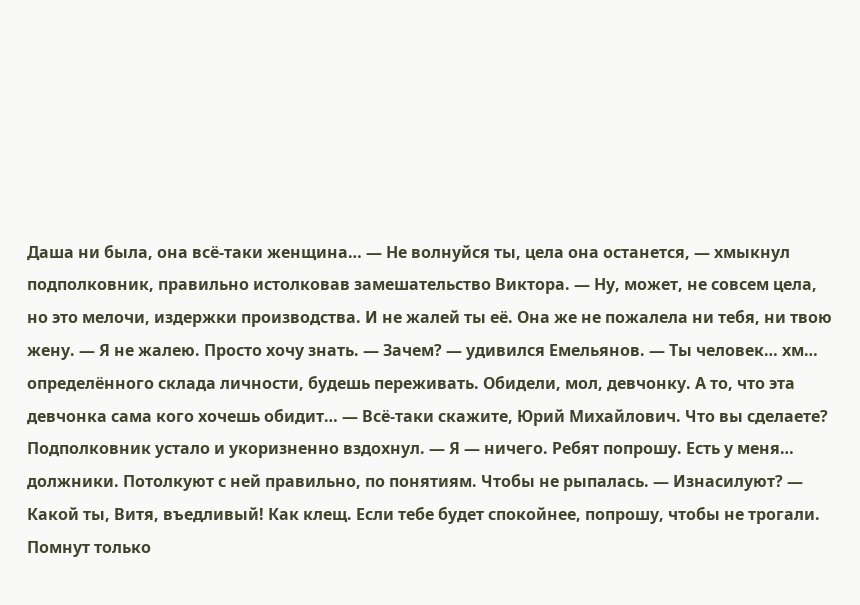Даша ни была, она всё-таки женщина… — Не волнуйся ты, цела она останется, — хмыкнул подполковник, правильно истолковав замешательство Виктора. — Ну, может, не совсем цела, но это мелочи, издержки производства. И не жалей ты её. Она же не пожалела ни тебя, ни твою жену. — Я не жалею. Просто хочу знать. — Зачем? — удивился Емельянов. — Ты человек… хм… определённого склада личности, будешь переживать. Обидели, мол, девчонку. А то, что эта девчонка сама кого хочешь обидит… — Всё-таки скажите, Юрий Михайлович. Что вы сделаете? Подполковник устало и укоризненно вздохнул. — Я — ничего. Ребят попрошу. Есть у меня… должники. Потолкуют с ней правильно, по понятиям. Чтобы не рыпалась. — Изнасилуют? — Какой ты, Витя, въедливый! Как клещ. Если тебе будет спокойнее, попрошу, чтобы не трогали. Помнут только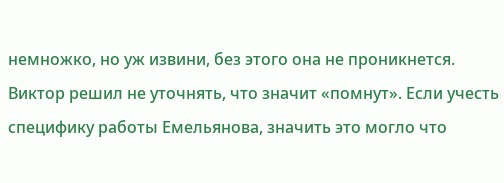немножко, но уж извини, без этого она не проникнется. Виктор решил не уточнять, что значит «помнут». Если учесть специфику работы Емельянова, значить это могло что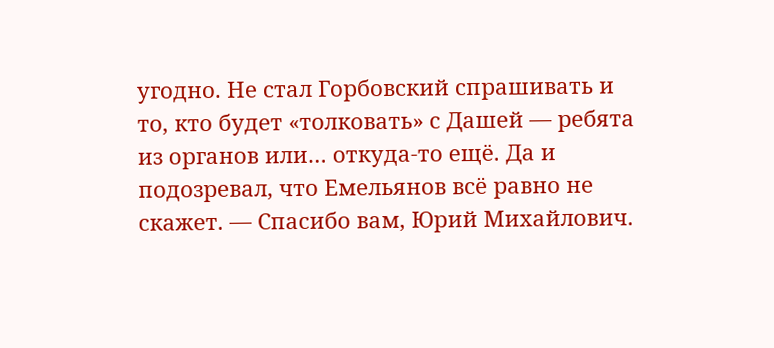угодно. Не стал Горбовский спрашивать и то, кто будет «толковать» с Дашей — ребята из органов или… откуда-то ещё. Да и подозревал, что Емельянов всё равно не скажет. — Спасибо вам, Юрий Михайлович.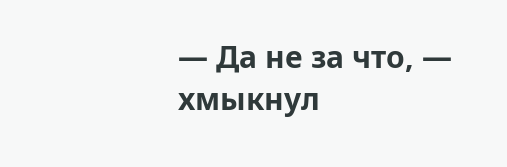— Да не за что, — хмыкнул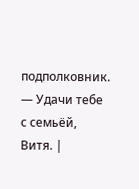подполковник. — Удачи тебе с семьёй, Витя. |